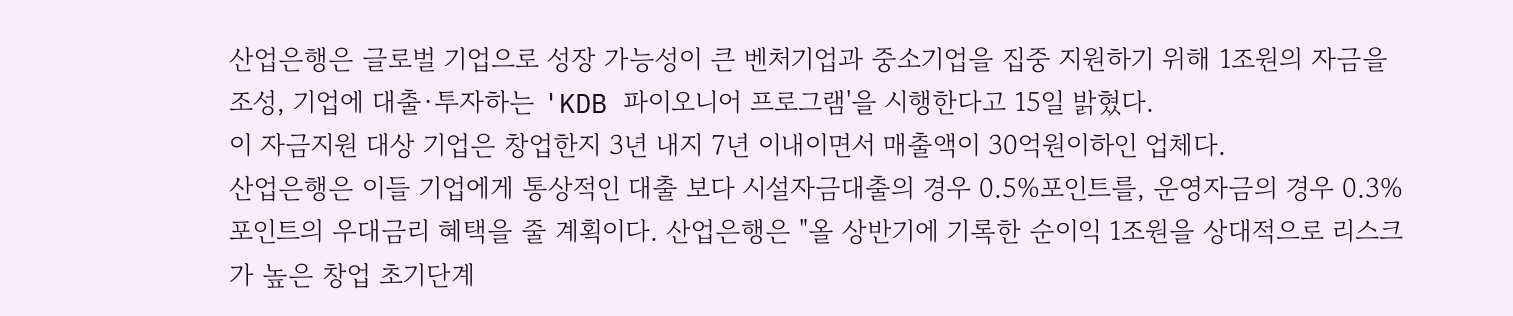산업은행은 글로벌 기업으로 성장 가능성이 큰 벤처기업과 중소기업을 집중 지원하기 위해 1조원의 자금을 조성, 기업에 대출·투자하는 'KDB 파이오니어 프로그램'을 시행한다고 15일 밝혔다.
이 자금지원 대상 기업은 창업한지 3년 내지 7년 이내이면서 매출액이 30억원이하인 업체다.
산업은행은 이들 기업에게 통상적인 대출 보다 시설자금대출의 경우 0.5%포인트를, 운영자금의 경우 0.3%포인트의 우대금리 혜택을 줄 계획이다. 산업은행은 "올 상반기에 기록한 순이익 1조원을 상대적으로 리스크가 높은 창업 초기단계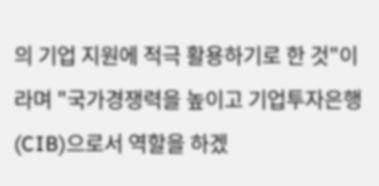의 기업 지원에 적극 활용하기로 한 것"이라며 "국가경쟁력을 높이고 기업투자은행(CIB)으로서 역할을 하겠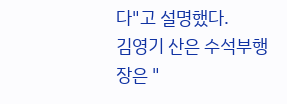다"고 설명했다.
김영기 산은 수석부행장은 "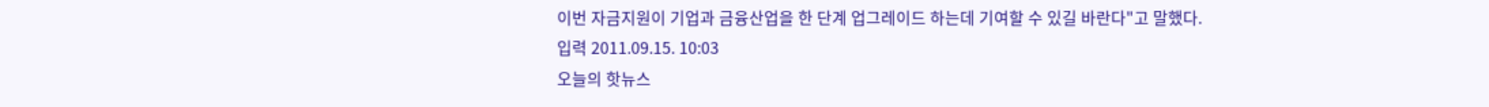이번 자금지원이 기업과 금융산업을 한 단계 업그레이드 하는데 기여할 수 있길 바란다"고 말했다.
입력 2011.09.15. 10:03
오늘의 핫뉴스